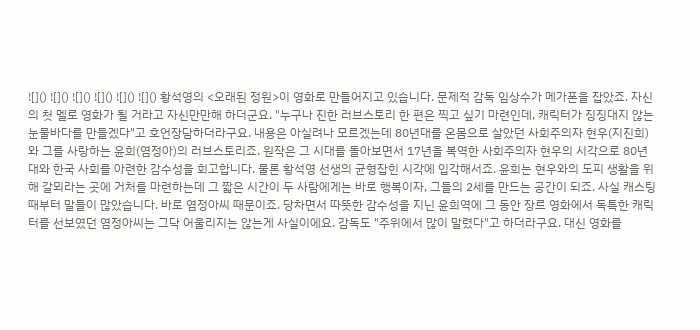![]() ![]() ![]() ![]() ![]() ![]() 황석영의 <오래된 정원>이 영화로 만들어지고 있습니다. 문제적 감독 임상수가 메가폰을 잡았죠. 자신의 첫 멜로 영화가 될 거라고 자신만만해 하더군요. "누구나 진한 러브스토리 한 편은 찍고 싶기 마련인데, 캐릭터가 징징대지 않는 눈물바다를 만들겠다"고 호언장담하더라구요. 내용은 아실려나 모르겠는데 80년대를 온몸으로 살았던 사회주의자 현우(지진희)와 그를 사랑하는 윤희(염정아)의 러브스토리죠. 원작은 그 시대를 돌아보면서 17년을 복역한 사회주의자 현우의 시각으로 80년대와 한국 사회를 아련한 감수성을 회고합니다. 물론 황석영 선생의 균형잡힌 시각에 입각해서죠. 윤희는 현우와의 도피 생활을 위해 갈뫼라는 곳에 거처를 마련하는데 그 짧은 시간이 두 사람에게는 바로 행복이자, 그들의 2세를 만드는 공간이 되죠. 사실 캐스팅 때부터 말들이 많았습니다. 바로 염정아씨 때문이죠. 당차면서 따뜻한 감수성을 지닌 윤희역에 그 동안 장르 영화에서 독특한 캐릭터를 선보였던 염정아씨는 그닥 어울리지는 않는게 사실이에요. 감독도 "주위에서 많이 말렸다"고 하더라구요. 대신 영화를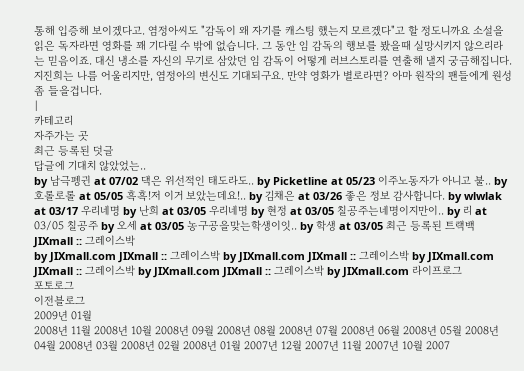통해 입증해 보이겠다고. 염정아씨도 "감독이 왜 자기를 캐스팅 했는지 모르겠다"고 할 정도니까요 소설을 읽은 독자라면 영화를 꽤 기다릴 수 밖에 없습니다. 그 동안 임 감독의 행보를 봤을때 실망시키지 않으리라는 믿음이죠. 대신 냉소를 자신의 무기로 삼았던 임 감독이 어떻게 러브스토리를 연출해 낼지 궁금해집니다. 지진희는 나름 어울리지만, 염정아의 변신도 기대되구요. 만약 영화가 별로라면? 아마 원작의 팬들에게 원성 좀 들을겁니다.
|
카테고리
자주가는 곳
최근 등록된 덧글
답글에 기대치 않았었는..
by 남극펭귄 at 07/02 댁은 위선적인 태도라도.. by Picketline at 05/23 이주노동자가 아니고 불.. by 호롤로롤 at 05/05 흑흑!저 이거 보았는데요!.. by 김채은 at 03/26 좋은 정보 감사합니다. by wlwlak at 03/17 우리네명 by 난희 at 03/05 우리네명 by 현정 at 03/05 칠공주는네명이지만이.. by 리 at 03/05 칠공주 by 오세 at 03/05 농구공을맞는학생이잇.. by 학생 at 03/05 최근 등록된 트랙백
JIXmall :: 그레이스박
by JIXmall.com JIXmall :: 그레이스박 by JIXmall.com JIXmall :: 그레이스박 by JIXmall.com JIXmall :: 그레이스박 by JIXmall.com JIXmall :: 그레이스박 by JIXmall.com 라이프로그
포토로그
이전블로그
2009년 01월
2008년 11월 2008년 10월 2008년 09월 2008년 08월 2008년 07월 2008년 06월 2008년 05월 2008년 04월 2008년 03월 2008년 02월 2008년 01월 2007년 12월 2007년 11월 2007년 10월 2007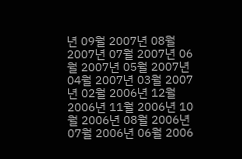년 09월 2007년 08월 2007년 07월 2007년 06월 2007년 05월 2007년 04월 2007년 03월 2007년 02월 2006년 12월 2006년 11월 2006년 10월 2006년 08월 2006년 07월 2006년 06월 2006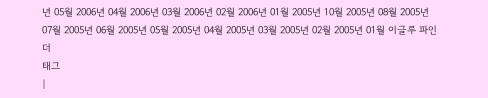년 05월 2006년 04월 2006년 03월 2006년 02월 2006년 01월 2005년 10월 2005년 08월 2005년 07월 2005년 06월 2005년 05월 2005년 04월 2005년 03월 2005년 02월 2005년 01월 이글루 파인더
태그
|